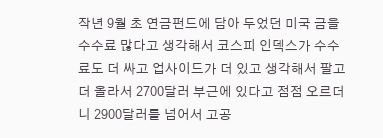작년 9월 초 연금펀드에 담아 두었던 미국 금을 수수료 많다고 생각해서 코스피 인덱스가 수수료도 더 싸고 업사이드가 더 있고 생각해서 팔고 더 올라서 2700달러 부근에 있다고 점점 오르더니 2900달러를 넘어서 고공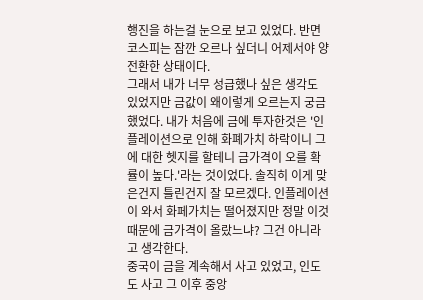행진을 하는걸 눈으로 보고 있었다. 반면 코스피는 잠깐 오르나 싶더니 어제서야 양전환한 상태이다.
그래서 내가 너무 성급했나 싶은 생각도 있었지만 금값이 왜이렇게 오르는지 궁금했었다. 내가 처음에 금에 투자한것은 '인플레이션으로 인해 화폐가치 하락이니 그에 대한 헷지를 할테니 금가격이 오를 확률이 높다.'라는 것이었다. 솔직히 이게 맞은건지 틀린건지 잘 모르겠다. 인플레이션이 와서 화페가치는 떨어졌지만 정말 이것 때문에 금가격이 올랐느냐? 그건 아니라고 생각한다.
중국이 금을 계속해서 사고 있었고, 인도도 사고 그 이후 중앙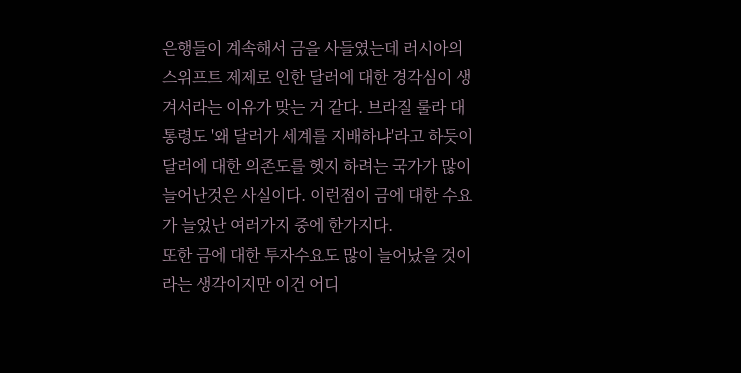은행들이 계속해서 금을 사들였는데 러시아의 스위프트 제제로 인한 달러에 대한 경각심이 생겨서라는 이유가 맞는 거 같다. 브라질 룰라 대통령도 '왜 달러가 세계를 지배하냐'라고 하듯이 달러에 대한 의존도를 헷지 하려는 국가가 많이 늘어난것은 사실이다. 이런점이 금에 대한 수요가 늘었난 여러가지 중에 한가지다.
또한 금에 대한 투자수요도 많이 늘어났을 것이라는 생각이지만 이건 어디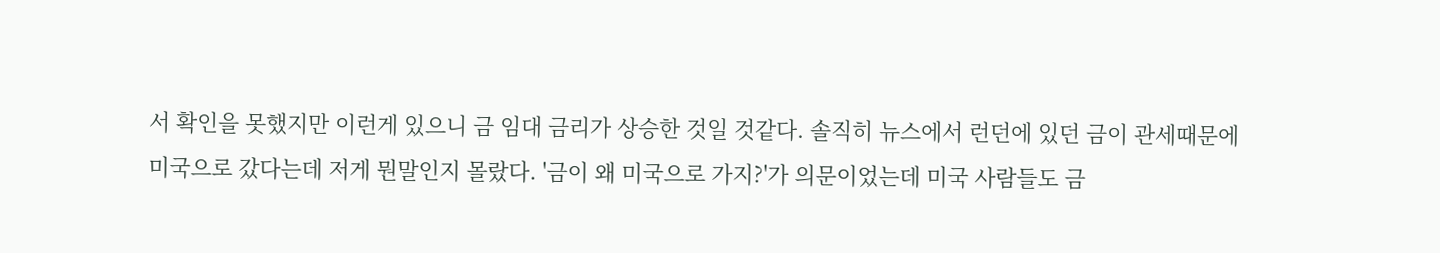서 확인을 못했지만 이런게 있으니 금 임대 금리가 상승한 것일 것같다. 솔직히 뉴스에서 런던에 있던 금이 관세때문에 미국으로 갔다는데 저게 뭔말인지 몰랐다. '금이 왜 미국으로 가지?'가 의문이었는데 미국 사람들도 금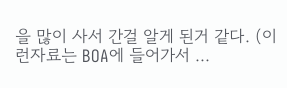을 많이 사서 간걸 알게 된거 같다. (이런자료는 BOA에 들어가서 ...